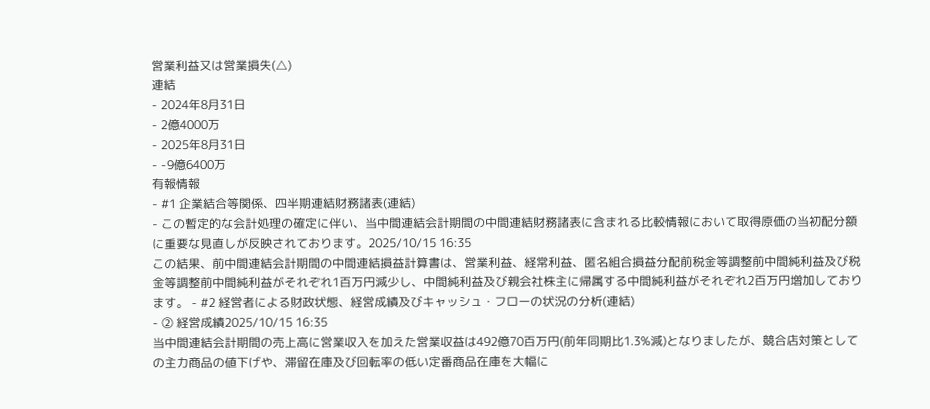営業利益又は営業損失(△)
連結
- 2024年8月31日
- 2億4000万
- 2025年8月31日
- -9億6400万
有報情報
- #1 企業結合等関係、四半期連結財務諸表(連結)
- この暫定的な会計処理の確定に伴い、当中間連結会計期間の中間連結財務諸表に含まれる比較情報において取得原価の当初配分額に重要な見直しが反映されております。2025/10/15 16:35
この結果、前中間連結会計期間の中間連結損益計算書は、営業利益、経常利益、匿名組合損益分配前税金等調整前中間純利益及び税金等調整前中間純利益がそれぞれ1百万円減少し、中間純利益及び親会社株主に帰属する中間純利益がそれぞれ2百万円増加しております。 - #2 経営者による財政状態、経営成績及びキャッシュ・フローの状況の分析(連結)
- ② 経営成績2025/10/15 16:35
当中間連結会計期間の売上高に営業収入を加えた営業収益は492億70百万円(前年同期比1.3%減)となりましたが、競合店対策としての主力商品の値下げや、滞留在庫及び回転率の低い定番商品在庫を大幅に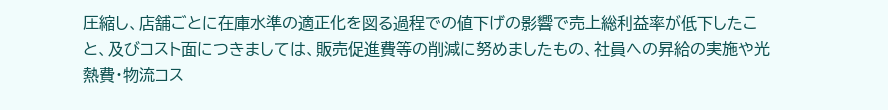圧縮し、店舗ごとに在庫水準の適正化を図る過程での値下げの影響で売上総利益率が低下したこと、及びコスト面につきましては、販売促進費等の削減に努めましたもの、社員への昇給の実施や光熱費・物流コス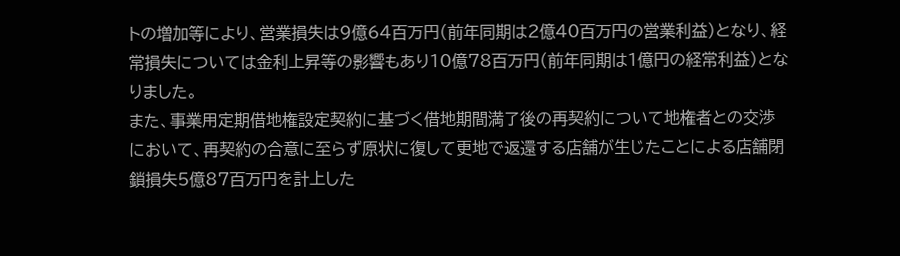トの増加等により、営業損失は9億64百万円(前年同期は2億40百万円の営業利益)となり、経常損失については金利上昇等の影響もあり10億78百万円(前年同期は1億円の経常利益)となりました。
また、事業用定期借地権設定契約に基づく借地期間満了後の再契約について地権者との交渉において、再契約の合意に至らず原状に復して更地で返還する店舗が生じたことによる店舗閉鎖損失5億87百万円を計上した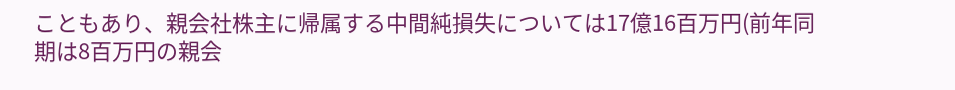こともあり、親会社株主に帰属する中間純損失については17億16百万円(前年同期は8百万円の親会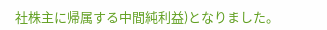社株主に帰属する中間純利益)となりました。